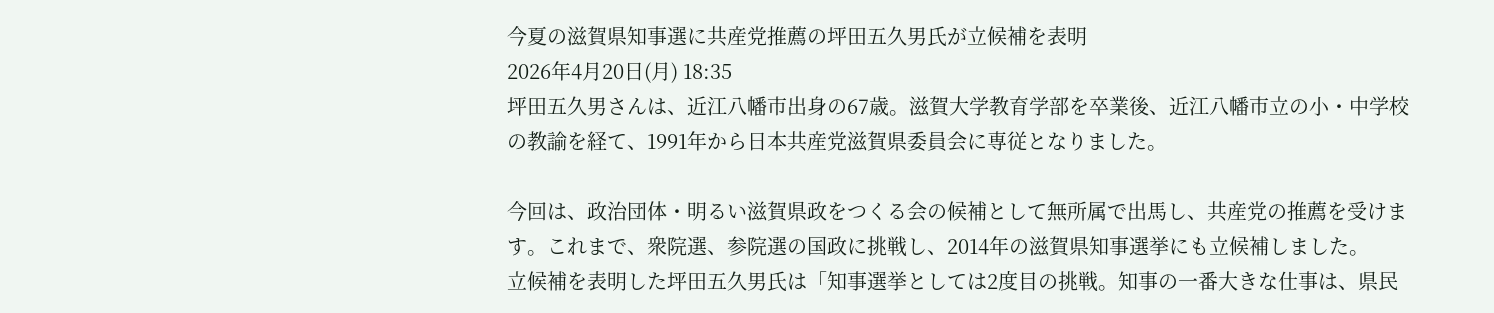今夏の滋賀県知事選に共産党推薦の坪田五久男氏が立候補を表明
2026年4月20日(月) 18:35
坪田五久男さんは、近江八幡市出身の67歳。滋賀大学教育学部を卒業後、近江八幡市立の小・中学校の教諭を経て、1991年から日本共産党滋賀県委員会に専従となりました。

今回は、政治団体・明るい滋賀県政をつくる会の候補として無所属で出馬し、共産党の推薦を受けます。これまで、衆院選、参院選の国政に挑戦し、2014年の滋賀県知事選挙にも立候補しました。
立候補を表明した坪田五久男氏は「知事選挙としては2度目の挑戦。知事の一番大きな仕事は、県民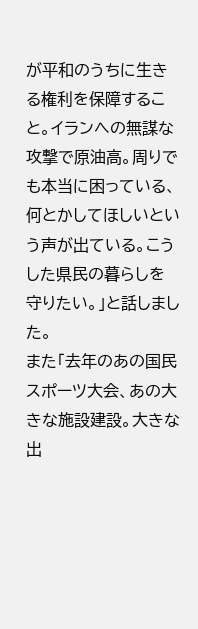が平和のうちに生きる権利を保障すること。イランへの無謀な攻撃で原油高。周りでも本当に困っている、何とかしてほしいという声が出ている。こうした県民の暮らしを守りたい。」と話しました。
また「去年のあの国民スポーツ大会、あの大きな施設建設。大きな出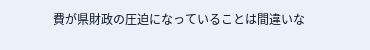費が県財政の圧迫になっていることは間違いな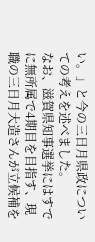い。」と今の三日月県政についての考えを述べました。
なお、滋賀県知事選挙にはすでに無所属で4期目を目指す、現職の三日月大造さんが立候補を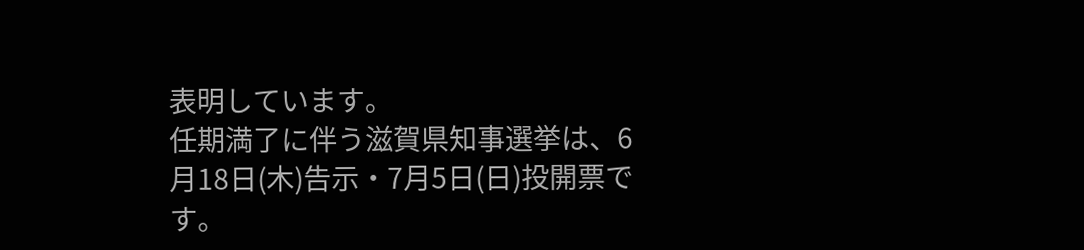表明しています。
任期満了に伴う滋賀県知事選挙は、6月18日(木)告示・7月5日(日)投開票です。